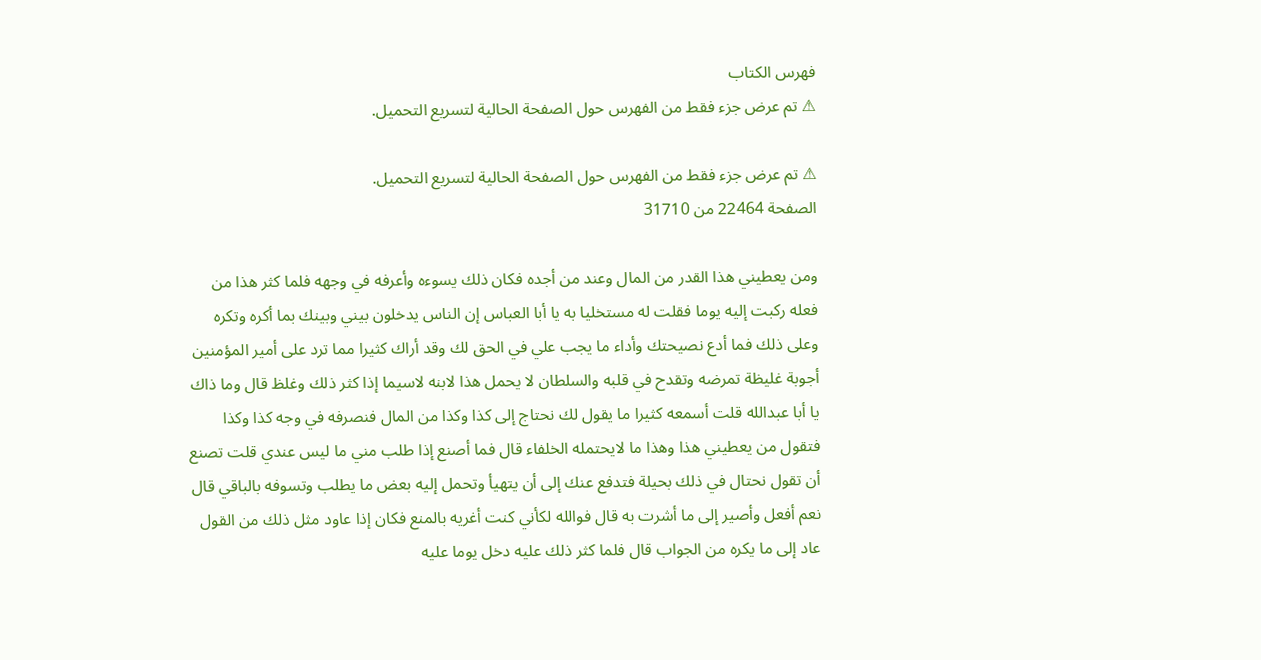فهرس الكتاب
⚠ تم عرض جزء فقط من الفهرس حول الصفحة الحالية لتسريع التحميل.

⚠ تم عرض جزء فقط من الفهرس حول الصفحة الحالية لتسريع التحميل.
الصفحة 22464 من 31710

ومن يعطيني هذا القدر من المال وعند من أجده فكان ذلك يسوءه وأعرفه في وجهه فلما كثر هذا من فعله ركبت إليه يوما فقلت له مستخليا به يا أبا العباس إن الناس يدخلون بيني وبينك بما أكره وتكره وعلى ذلك فما أدع نصيحتك وأداء ما يجب علي في الحق لك وقد أراك كثيرا مما ترد على أمير المؤمنين أجوبة غليظة تمرضه وتقدح في قلبه والسلطان لا يحمل هذا لابنه لاسيما إذا كثر ذلك وغلظ قال وما ذاك يا أبا عبدالله قلت أسمعه كثيرا ما يقول لك نحتاج إلى كذا وكذا من المال فنصرفه في وجه كذا وكذا فتقول من يعطيني هذا وهذا ما لايحتمله الخلفاء قال فما أصنع إذا طلب مني ما ليس عندي قلت تصنع أن تقول نحتال في ذلك بحيلة فتدفع عنك إلى أن يتهيأ وتحمل إليه بعض ما يطلب وتسوفه بالباقي قال نعم أفعل وأصير إلى ما أشرت به قال فوالله لكأني كنت أغريه بالمنع فكان إذا عاود مثل ذلك من القول عاد إلى ما يكره من الجواب قال فلما كثر ذلك عليه دخل يوما عليه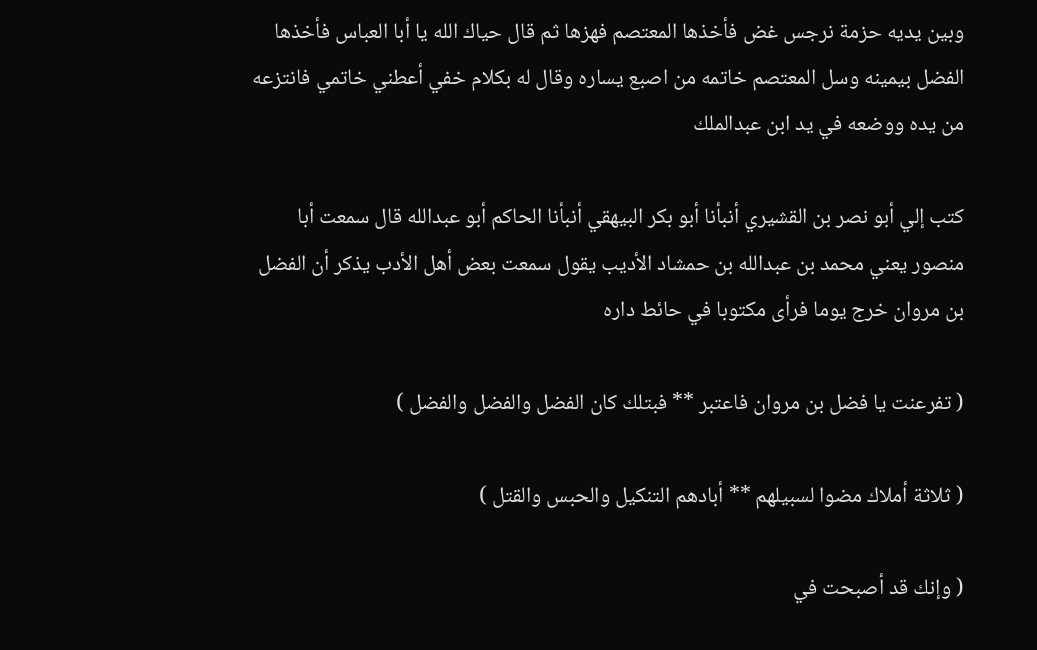وبين يديه حزمة نرجس غض فأخذها المعتصم فهزها ثم قال حياك الله يا أبا العباس فأخذها الفضل بيمينه وسل المعتصم خاتمه من اصبع يساره وقال له بكلام خفي أعطني خاتمي فانتزعه من يده ووضعه في يد ابن عبدالملك

كتب إلي أبو نصر بن القشيري أنبأنا أبو بكر البيهقي أنبأنا الحاكم أبو عبدالله قال سمعت أبا منصور يعني محمد بن عبدالله بن حمشاد الأديب يقول سمعت بعض أهل الأدب يذكر أن الفضل بن مروان خرج يوما فرأى مكتوبا في حائط داره

( تفرعنت يا فضل بن مروان فاعتبر ** فبتلك كان الفضل والفضل والفضل )

( ثلاثة أملاك مضوا لسبيلهم ** أبادهم التنكيل والحبس والقتل )

( وإنك قد أصبحت في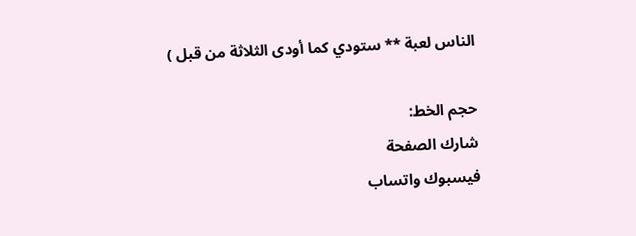الناس لعبة ** ستودي كما أودى الثلاثة من قبل )

حجم الخط:
شارك الصفحة
فيسبوك واتساب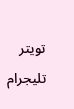تويتر تليجرام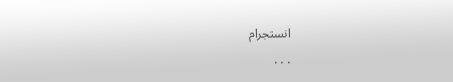انستجرام
. . .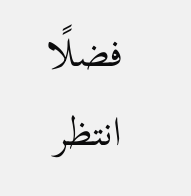فضلًا انتظر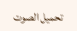تحميل الصوت